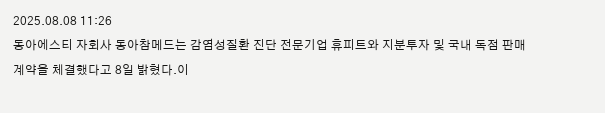2025.08.08 11:26
동아에스티 자회사 동아참메드는 감염성질환 진단 전문기업 휴피트와 지분투자 및 국내 독점 판매 계약을 체결했다고 8일 밝혔다.이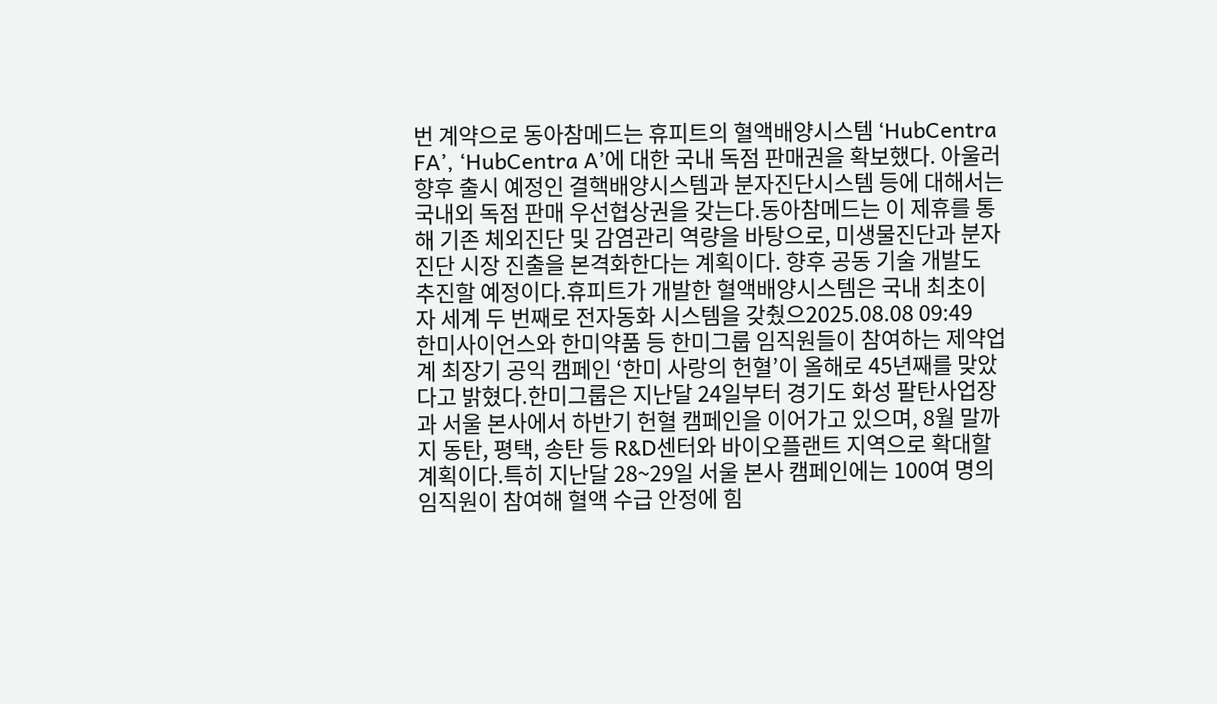번 계약으로 동아참메드는 휴피트의 혈액배양시스템 ‘HubCentra FA’, ‘HubCentra A’에 대한 국내 독점 판매권을 확보했다. 아울러 향후 출시 예정인 결핵배양시스템과 분자진단시스템 등에 대해서는 국내외 독점 판매 우선협상권을 갖는다.동아참메드는 이 제휴를 통해 기존 체외진단 및 감염관리 역량을 바탕으로, 미생물진단과 분자진단 시장 진출을 본격화한다는 계획이다. 향후 공동 기술 개발도 추진할 예정이다.휴피트가 개발한 혈액배양시스템은 국내 최초이자 세계 두 번째로 전자동화 시스템을 갖췄으2025.08.08 09:49
한미사이언스와 한미약품 등 한미그룹 임직원들이 참여하는 제약업계 최장기 공익 캠페인 ‘한미 사랑의 헌혈’이 올해로 45년째를 맞았다고 밝혔다.한미그룹은 지난달 24일부터 경기도 화성 팔탄사업장과 서울 본사에서 하반기 헌혈 캠페인을 이어가고 있으며, 8월 말까지 동탄, 평택, 송탄 등 R&D센터와 바이오플랜트 지역으로 확대할 계획이다.특히 지난달 28~29일 서울 본사 캠페인에는 100여 명의 임직원이 참여해 혈액 수급 안정에 힘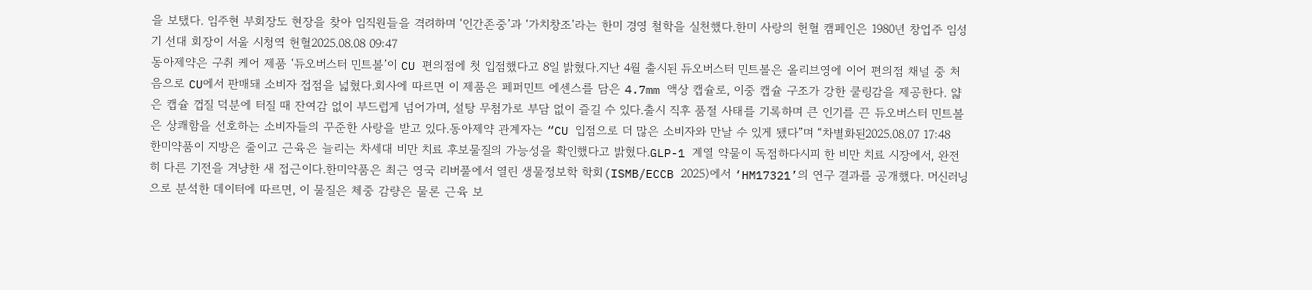을 보탰다. 임주현 부회장도 현장을 찾아 임직원들을 격려하며 ‘인간존중’과 ‘가치창조’라는 한미 경영 철학을 실천했다.한미 사랑의 헌혈 캠페인은 1980년 창업주 임성기 선대 회장이 서울 시청역 헌혈2025.08.08 09:47
동아제약은 구취 케어 제품 ‘듀오버스터 민트볼’이 CU 편의점에 첫 입점했다고 8일 밝혔다.지난 4월 출시된 듀오버스터 민트볼은 올리브영에 이어 편의점 채널 중 처음으로 CU에서 판매돼 소비자 접점을 넓혔다.회사에 따르면 이 제품은 페퍼민트 에센스를 담은 4.7mm 액상 캡슐로, 이중 캡슐 구조가 강한 쿨링감을 제공한다. 얇은 캡슐 껍질 덕분에 터질 때 잔여감 없이 부드럽게 넘어가며, 설탕 무첨가로 부담 없이 즐길 수 있다.출시 직후 품절 사태를 기록하며 큰 인기를 끈 듀오버스터 민트볼은 상쾌함을 선호하는 소비자들의 꾸준한 사랑을 받고 있다.동아제약 관계자는 “CU 입점으로 더 많은 소비자와 만날 수 있게 됐다”며 “차별화된2025.08.07 17:48
한미약품이 지방은 줄이고 근육은 늘리는 차세대 비만 치료 후보물질의 가능성을 확인했다고 밝혔다.GLP-1 계열 약물이 독점하다시피 한 비만 치료 시장에서, 완전히 다른 기전을 겨냥한 새 접근이다.한미약품은 최근 영국 리버풀에서 열린 생물정보학 학회(ISMB/ECCB 2025)에서 ‘HM17321’의 연구 결과를 공개했다. 머신러닝으로 분석한 데이터에 따르면, 이 물질은 체중 감량은 물론 근육 보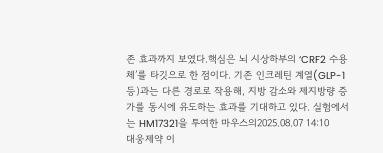존 효과까지 보였다.핵심은 뇌 시상하부의 ‘CRF2 수용체’를 타깃으로 한 점이다. 기존 인크레틴 계열(GLP-1 등)과는 다른 경로로 작용해, 지방 감소와 제지방량 증가를 동시에 유도하는 효과를 기대하고 있다. 실험에서는 HM17321을 투여한 마우스의2025.08.07 14:10
대웅제약 이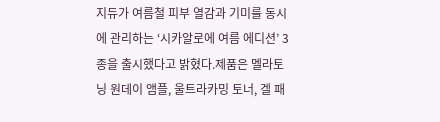지듀가 여름철 피부 열감과 기미를 동시에 관리하는 ‘시카알로에 여름 에디션’ 3종을 출시했다고 밝혔다.제품은 멜라토닝 원데이 앰플, 울트라카밍 토너, 겔 패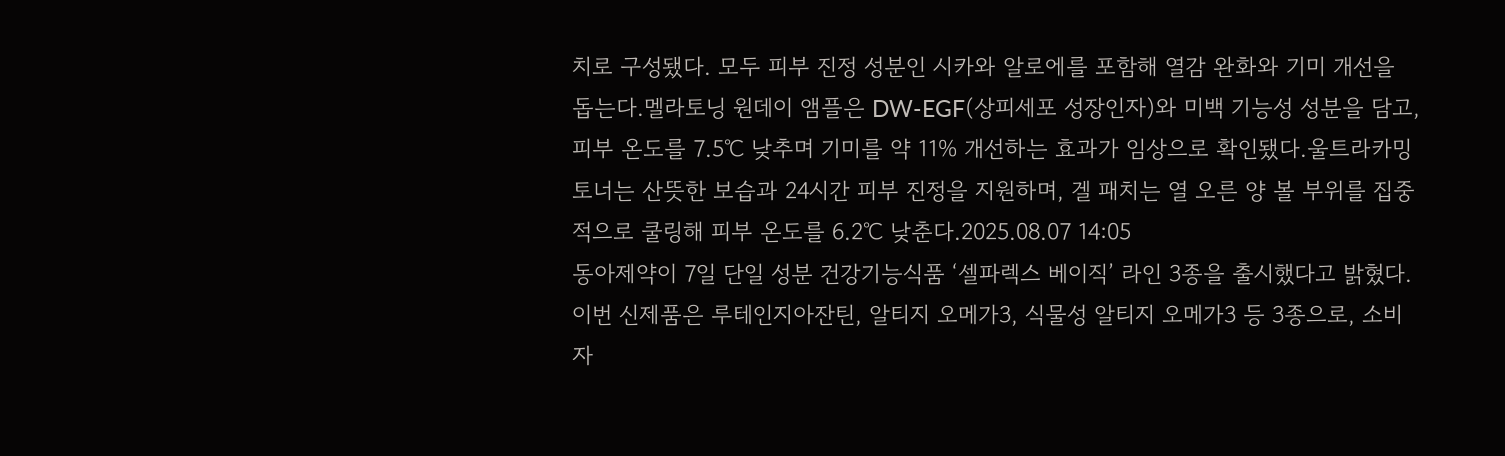치로 구성됐다. 모두 피부 진정 성분인 시카와 알로에를 포함해 열감 완화와 기미 개선을 돕는다.멜라토닝 원데이 앰플은 DW-EGF(상피세포 성장인자)와 미백 기능성 성분을 담고, 피부 온도를 7.5℃ 낮추며 기미를 약 11% 개선하는 효과가 임상으로 확인됐다.울트라카밍 토너는 산뜻한 보습과 24시간 피부 진정을 지원하며, 겔 패치는 열 오른 양 볼 부위를 집중적으로 쿨링해 피부 온도를 6.2℃ 낮춘다.2025.08.07 14:05
동아제약이 7일 단일 성분 건강기능식품 ‘셀파렉스 베이직’ 라인 3종을 출시했다고 밝혔다.이번 신제품은 루테인지아잔틴, 알티지 오메가3, 식물성 알티지 오메가3 등 3종으로, 소비자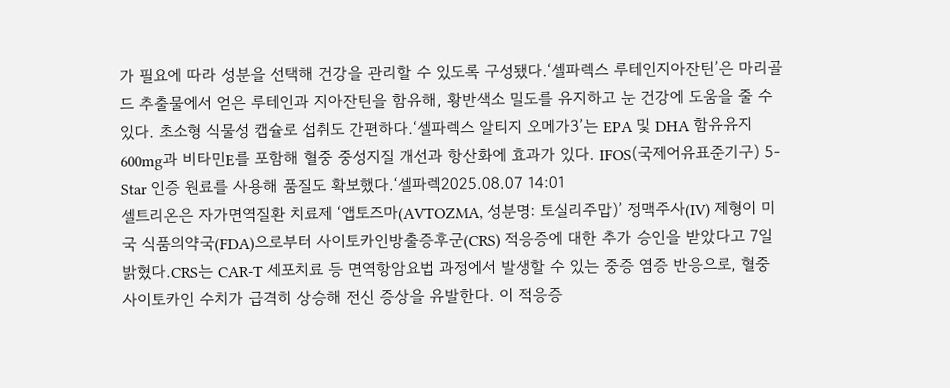가 필요에 따라 성분을 선택해 건강을 관리할 수 있도록 구성됐다.‘셀파렉스 루테인지아잔틴’은 마리골드 추출물에서 얻은 루테인과 지아잔틴을 함유해, 황반색소 밀도를 유지하고 눈 건강에 도움을 줄 수 있다. 초소형 식물성 캡슐로 섭취도 간편하다.‘셀파렉스 알티지 오메가3’는 EPA 및 DHA 함유유지 600mg과 비타민E를 포함해 혈중 중성지질 개선과 항산화에 효과가 있다. IFOS(국제어유표준기구) 5-Star 인증 원료를 사용해 품질도 확보했다.‘셀파렉2025.08.07 14:01
셀트리온은 자가면역질환 치료제 ‘앱토즈마(AVTOZMA, 성분명: 토실리주맙)’ 정맥주사(IV) 제형이 미국 식품의약국(FDA)으로부터 사이토카인방출증후군(CRS) 적응증에 대한 추가 승인을 받았다고 7일 밝혔다.CRS는 CAR-T 세포치료 등 면역항암요법 과정에서 발생할 수 있는 중증 염증 반응으로, 혈중 사이토카인 수치가 급격히 상승해 전신 증상을 유발한다. 이 적응증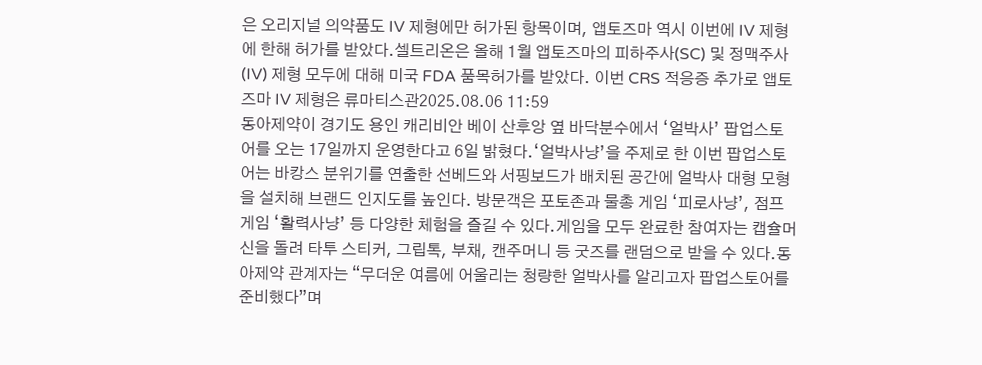은 오리지널 의약품도 IV 제형에만 허가된 항목이며, 앱토즈마 역시 이번에 IV 제형에 한해 허가를 받았다.셀트리온은 올해 1월 앱토즈마의 피하주사(SC) 및 정맥주사(IV) 제형 모두에 대해 미국 FDA 품목허가를 받았다. 이번 CRS 적응증 추가로 앱토즈마 IV 제형은 류마티스관2025.08.06 11:59
동아제약이 경기도 용인 캐리비안 베이 산후앙 옆 바닥분수에서 ‘얼박사’ 팝업스토어를 오는 17일까지 운영한다고 6일 밝혔다.‘얼박사냥’을 주제로 한 이번 팝업스토어는 바캉스 분위기를 연출한 선베드와 서핑보드가 배치된 공간에 얼박사 대형 모형을 설치해 브랜드 인지도를 높인다. 방문객은 포토존과 물총 게임 ‘피로사냥’, 점프 게임 ‘활력사냥’ 등 다양한 체험을 즐길 수 있다.게임을 모두 완료한 참여자는 캡슐머신을 돌려 타투 스티커, 그립톡, 부채, 캔주머니 등 굿즈를 랜덤으로 받을 수 있다.동아제약 관계자는 “무더운 여름에 어울리는 청량한 얼박사를 알리고자 팝업스토어를 준비했다”며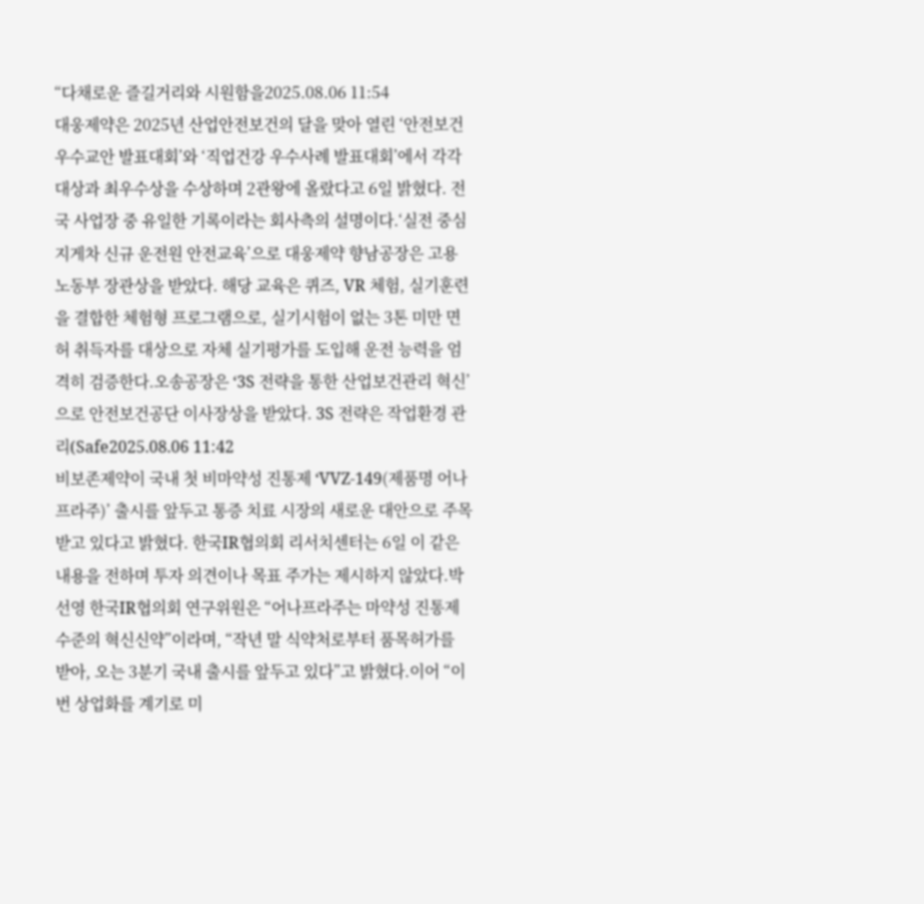“다채로운 즐길거리와 시원함을2025.08.06 11:54
대웅제약은 2025년 산업안전보건의 달을 맞아 열린 ‘안전보건 우수교안 발표대회’와 ‘직업건강 우수사례 발표대회’에서 각각 대상과 최우수상을 수상하며 2관왕에 올랐다고 6일 밝혔다. 전국 사업장 중 유일한 기록이라는 회사측의 설명이다.‘실전 중심 지게차 신규 운전원 안전교육’으로 대웅제약 향남공장은 고용노동부 장관상을 받았다. 해당 교육은 퀴즈, VR 체험, 실기훈련을 결합한 체험형 프로그램으로, 실기시험이 없는 3톤 미만 면허 취득자를 대상으로 자체 실기평가를 도입해 운전 능력을 엄격히 검증한다.오송공장은 ‘3S 전략을 통한 산업보건관리 혁신’으로 안전보건공단 이사장상을 받았다. 3S 전략은 작업환경 관리(Safe2025.08.06 11:42
비보존제약이 국내 첫 비마약성 진통제 ‘VVZ-149(제품명 어나프라주)’ 출시를 앞두고 통증 치료 시장의 새로운 대안으로 주목받고 있다고 밝혔다. 한국IR협의회 리서치센터는 6일 이 같은 내용을 전하며 투자 의견이나 목표 주가는 제시하지 않았다.박선영 한국IR협의회 연구위원은 “어나프라주는 마약성 진통제 수준의 혁신신약”이라며, “작년 말 식약처로부터 품목허가를 받아, 오는 3분기 국내 출시를 앞두고 있다”고 밝혔다.이어 “이번 상업화를 계기로 미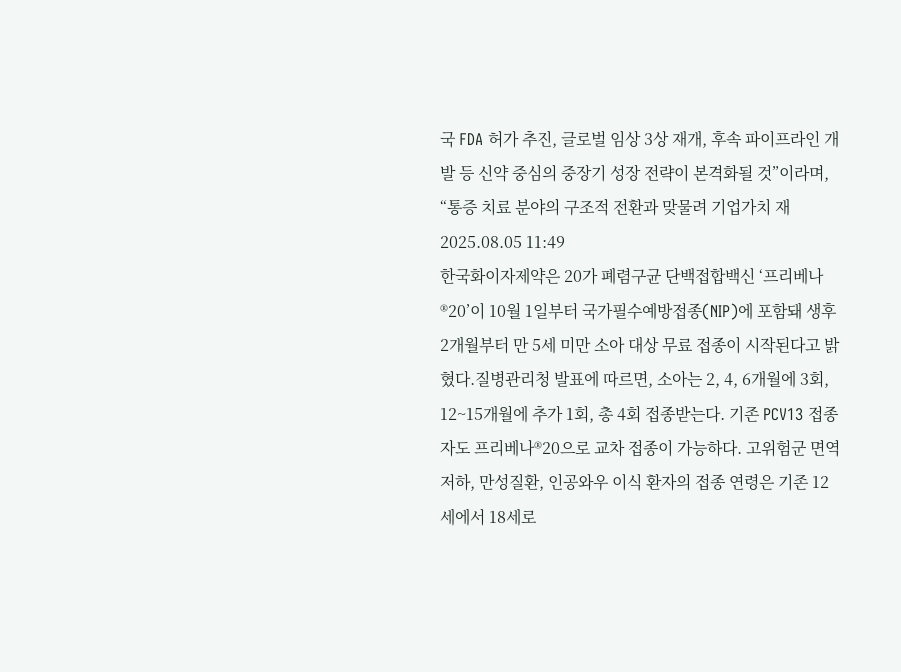국 FDA 허가 추진, 글로벌 임상 3상 재개, 후속 파이프라인 개발 등 신약 중심의 중장기 성장 전략이 본격화될 것”이라며, “통증 치료 분야의 구조적 전환과 맞물려 기업가치 재2025.08.05 11:49
한국화이자제약은 20가 폐렴구균 단백접합백신 ‘프리베나®20’이 10월 1일부터 국가필수예방접종(NIP)에 포함돼 생후 2개월부터 만 5세 미만 소아 대상 무료 접종이 시작된다고 밝혔다.질병관리청 발표에 따르면, 소아는 2, 4, 6개월에 3회, 12~15개월에 추가 1회, 총 4회 접종받는다. 기존 PCV13 접종자도 프리베나®20으로 교차 접종이 가능하다. 고위험군 면역 저하, 만성질환, 인공와우 이식 환자의 접종 연령은 기존 12세에서 18세로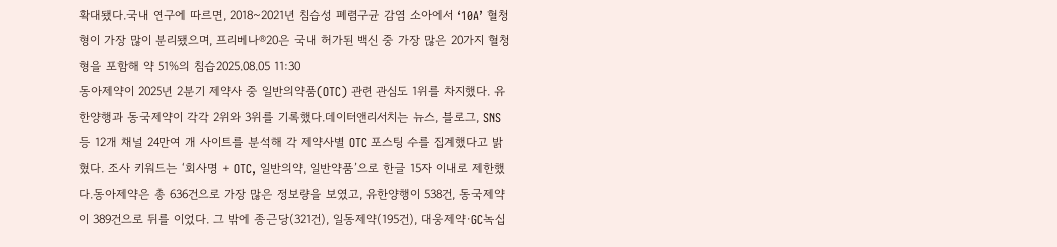확대됐다.국내 연구에 따르면, 2018~2021년 침습성 폐렴구균 감염 소아에서 ‘10A’ 혈청형이 가장 많이 분리됐으며, 프리베나®20은 국내 허가된 백신 중 가장 많은 20가지 혈청형을 포함해 약 51%의 침습2025.08.05 11:30
동아제약이 2025년 2분기 제약사 중 일반의약품(OTC) 관련 관심도 1위를 차지했다. 유한양행과 동국제약이 각각 2위와 3위를 기록했다.데이터앤리서치는 뉴스, 블로그, SNS 등 12개 채널 24만여 개 사이트를 분석해 각 제약사별 OTC 포스팅 수를 집계했다고 밝혔다. 조사 키워드는 ‘회사명 + OTC, 일반의약, 일반약품’으로 한글 15자 이내로 제한했다.동아제약은 총 636건으로 가장 많은 정보량을 보였고, 유한양행이 538건, 동국제약이 389건으로 뒤를 이었다. 그 밖에 종근당(321건), 일동제약(195건), 대웅제약·GC녹십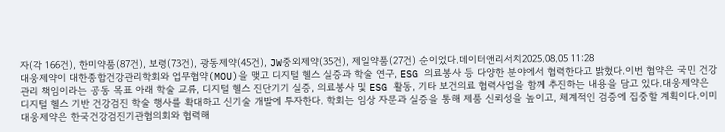자(각 166건), 한미약품(87건), 보령(73건), 광동제약(45건), JW중외제약(35건), 제일약품(27건) 순이었다.데이터앤리서치2025.08.05 11:28
대웅제약이 대한종합건강관리학회와 업무협약(MOU)을 맺고 디지털 헬스 실증과 학술 연구, ESG 의료봉사 등 다양한 분야에서 협력한다고 밝혔다.이번 협약은 국민 건강관리 책임이라는 공동 목표 아래 학술 교류, 디지털 헬스 진단기기 실증, 의료봉사 및 ESG 활동, 기타 보건의료 협력사업을 함께 추진하는 내용을 담고 있다.대웅제약은 디지털 헬스 기반 건강검진 학술 행사를 확대하고 신기술 개발에 투자한다. 학회는 임상 자문과 실증을 통해 제품 신뢰성을 높이고, 체계적인 검증에 집중할 계획이다.이미 대웅제약은 한국건강검진기관협의회와 협력해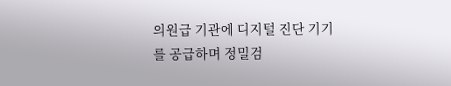의원급 기관에 디지털 진단 기기를 공급하며 정밀검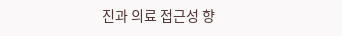진과 의료 접근성 향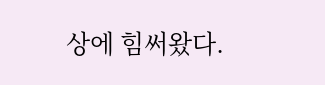상에 힘써왔다.